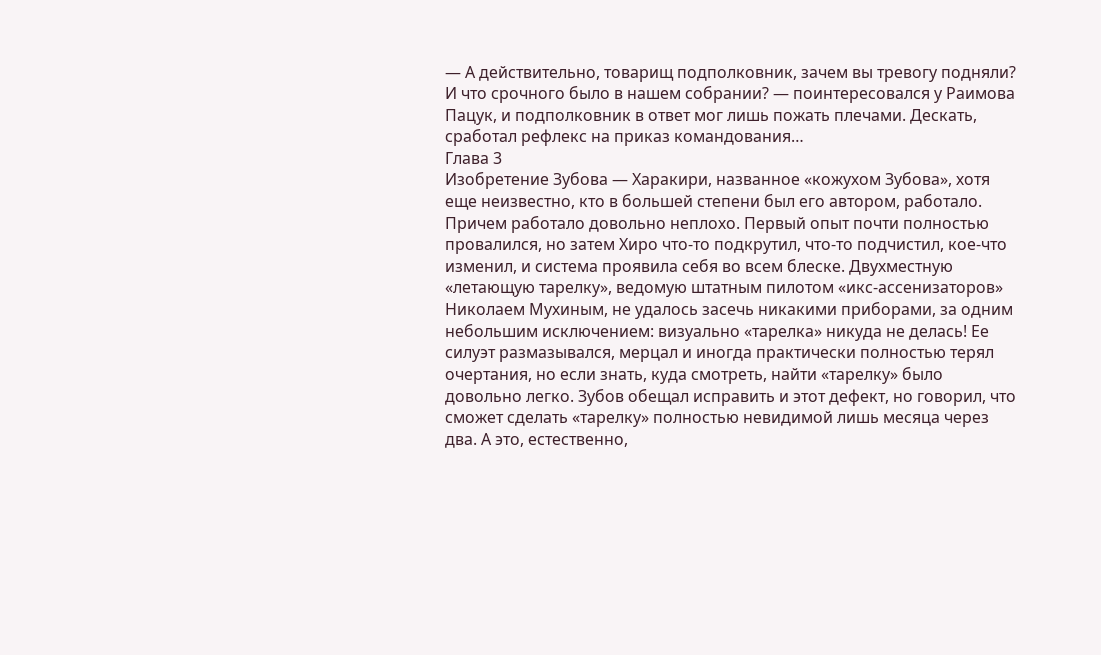— А действительно, товарищ подполковник, зачем вы тревогу подняли? И что срочного было в нашем собрании? — поинтересовался у Раимова Пацук, и подполковник в ответ мог лишь пожать плечами. Дескать, сработал рефлекс на приказ командования…
Глава 3
Изобретение Зубова — Харакири, названное «кожухом Зубова», хотя еще неизвестно, кто в большей степени был его автором, работало. Причем работало довольно неплохо. Первый опыт почти полностью провалился, но затем Хиро что-то подкрутил, что-то подчистил, кое-что изменил, и система проявила себя во всем блеске. Двухместную «летающую тарелку», ведомую штатным пилотом «икс-ассенизаторов» Николаем Мухиным, не удалось засечь никакими приборами, за одним небольшим исключением: визуально «тарелка» никуда не делась! Ее силуэт размазывался, мерцал и иногда практически полностью терял очертания, но если знать, куда смотреть, найти «тарелку» было довольно легко. Зубов обещал исправить и этот дефект, но говорил, что сможет сделать «тарелку» полностью невидимой лишь месяца через два. А это, естественно,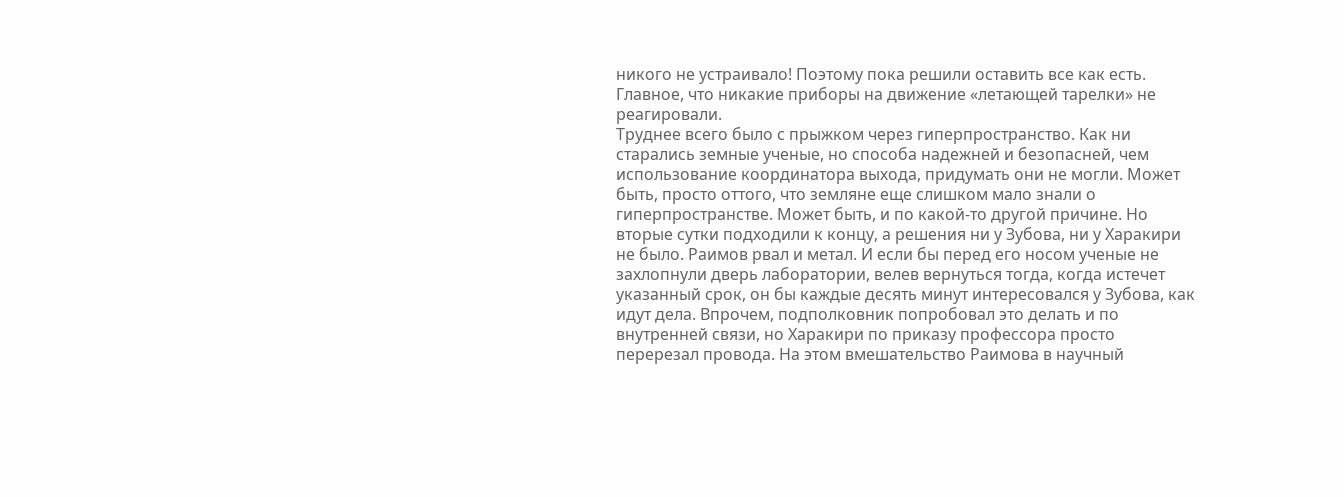никого не устраивало! Поэтому пока решили оставить все как есть. Главное, что никакие приборы на движение «летающей тарелки» не реагировали.
Труднее всего было с прыжком через гиперпространство. Как ни старались земные ученые, но способа надежней и безопасней, чем использование координатора выхода, придумать они не могли. Может быть, просто оттого, что земляне еще слишком мало знали о гиперпространстве. Может быть, и по какой-то другой причине. Но вторые сутки подходили к концу, а решения ни у Зубова, ни у Харакири не было. Раимов рвал и метал. И если бы перед его носом ученые не захлопнули дверь лаборатории, велев вернуться тогда, когда истечет указанный срок, он бы каждые десять минут интересовался у Зубова, как идут дела. Впрочем, подполковник попробовал это делать и по внутренней связи, но Харакири по приказу профессора просто перерезал провода. На этом вмешательство Раимова в научный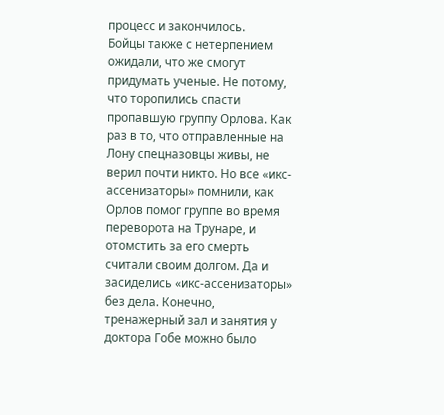процесс и закончилось.
Бойцы также с нетерпением ожидали, что же смогут придумать ученые. Не потому, что торопились спасти пропавшую группу Орлова. Как раз в то, что отправленные на Лону спецназовцы живы, не верил почти никто. Но все «икс-ассенизаторы» помнили, как Орлов помог группе во время переворота на Трунаре, и отомстить за его смерть считали своим долгом. Да и засиделись «икс-ассенизаторы» без дела. Конечно, тренажерный зал и занятия у доктора Гобе можно было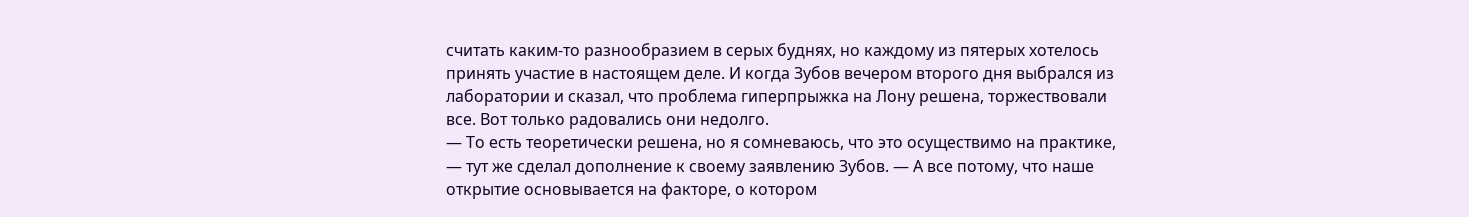считать каким-то разнообразием в серых буднях, но каждому из пятерых хотелось принять участие в настоящем деле. И когда Зубов вечером второго дня выбрался из лаборатории и сказал, что проблема гиперпрыжка на Лону решена, торжествовали все. Вот только радовались они недолго.
— То есть теоретически решена, но я сомневаюсь, что это осуществимо на практике, — тут же сделал дополнение к своему заявлению Зубов. — А все потому, что наше открытие основывается на факторе, о котором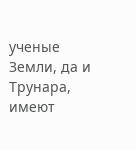ученые Земли, да и Трунара, имеют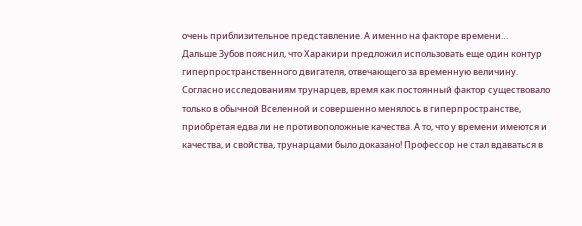очень приблизительное представление. А именно на факторе времени…
Дальше Зубов пояснил, что Харакири предложил использовать еще один контур гиперпространственного двигателя, отвечающего за временную величину. Согласно исследованиям трунарцев, время как постоянный фактор существовало только в обычной Вселенной и совершенно менялось в гиперпространстве, приобретая едва ли не противоположные качества. А то, что у времени имеются и качества, и свойства, трунарцами было доказано! Профессор не стал вдаваться в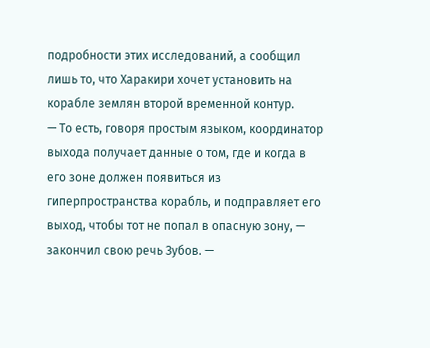подробности этих исследований, а сообщил лишь то, что Харакири хочет установить на корабле землян второй временной контур.
— То есть, говоря простым языком, координатор выхода получает данные о том, где и когда в его зоне должен появиться из гиперпространства корабль, и подправляет его выход, чтобы тот не попал в опасную зону, — закончил свою речь Зубов. —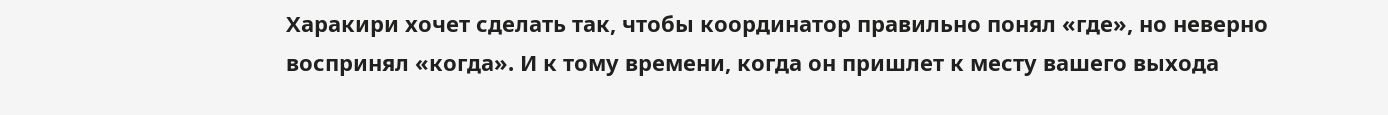Харакири хочет сделать так, чтобы координатор правильно понял «где», но неверно воспринял «когда». И к тому времени, когда он пришлет к месту вашего выхода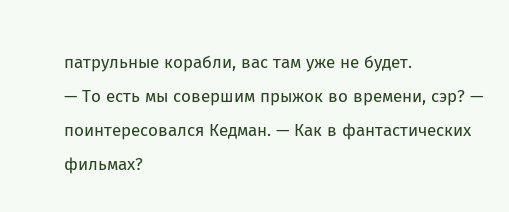патрульные корабли, вас там уже не будет.
— То есть мы совершим прыжок во времени, сэр? — поинтересовался Кедман. — Как в фантастических фильмах?